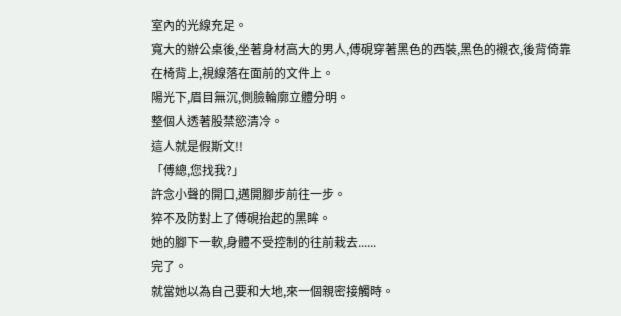室內的光線充足。
寬大的辦公桌後,坐著身材高大的男人,傅硯穿著黑色的西裝,黑色的襯衣,後背倚靠在椅背上,視線落在面前的文件上。
陽光下,眉目無沉,側臉輪廓立體分明。
整個人透著股禁慾清冷。
這人就是假斯文!!
「傅總,您找我?」
許念小聲的開口,邁開腳步前往一步。
猝不及防對上了傅硯抬起的黑眸。
她的腳下一軟,身體不受控制的往前栽去......
完了。
就當她以為自己要和大地,來一個親密接觸時。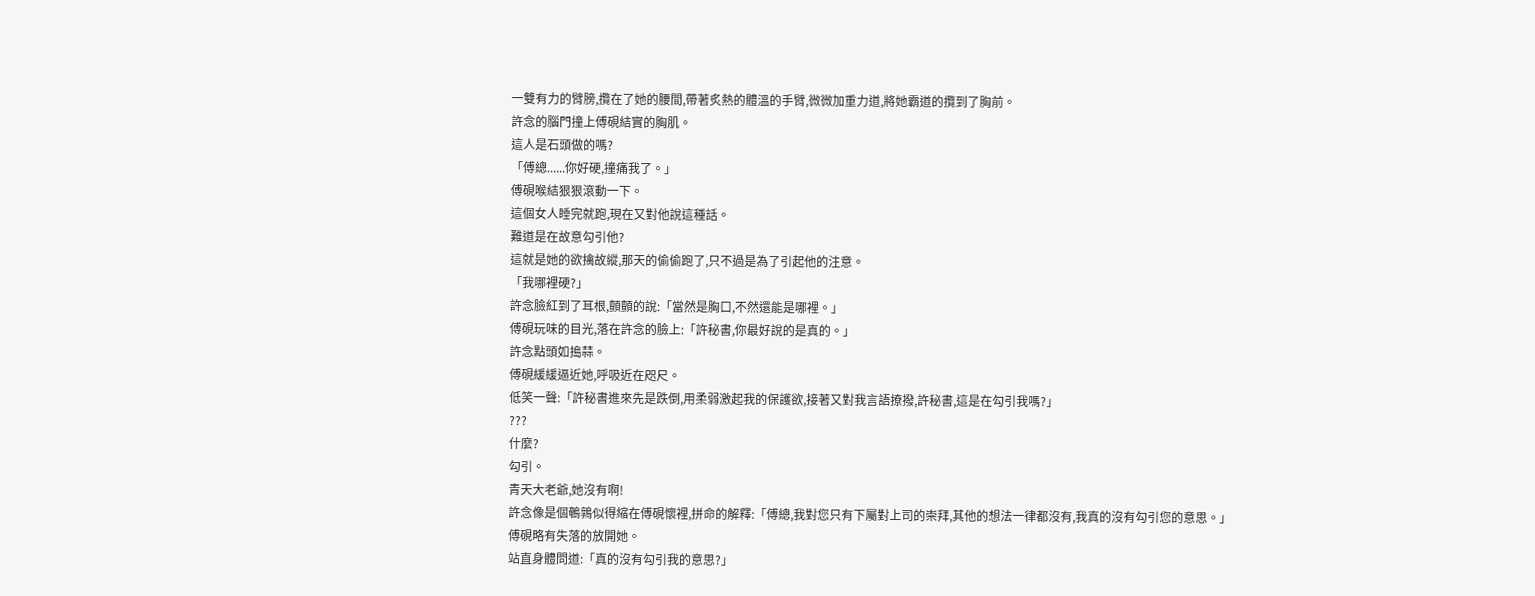一雙有力的臂膀,攬在了她的腰間,帶著炙熱的體溫的手臂,微微加重力道,將她霸道的攬到了胸前。
許念的腦門撞上傅硯結實的胸肌。
這人是石頭做的嗎?
「傅總......你好硬,撞痛我了。」
傅硯喉結狠狠滾動一下。
這個女人睡完就跑,現在又對他說這種話。
難道是在故意勾引他?
這就是她的欲擒故縱,那天的偷偷跑了,只不過是為了引起他的注意。
「我哪裡硬?」
許念臉紅到了耳根,顫顫的說:「當然是胸口,不然還能是哪裡。」
傅硯玩味的目光,落在許念的臉上:「許秘書,你最好說的是真的。」
許念點頭如搗蒜。
傅硯緩緩逼近她,呼吸近在咫尺。
低笑一聲:「許秘書進來先是跌倒,用柔弱激起我的保護欲,接著又對我言語撩撥,許秘書,這是在勾引我嗎?」
???
什麼?
勾引。
青天大老爺,她沒有啊!
許念像是個鵪鶉似得縮在傅硯懷裡,拼命的解釋:「傅總,我對您只有下屬對上司的崇拜,其他的想法一律都沒有,我真的沒有勾引您的意思。」
傅硯略有失落的放開她。
站直身體問道:「真的沒有勾引我的意思?」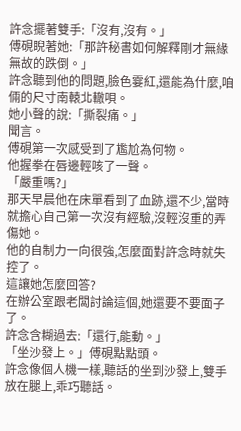許念擺著雙手:「沒有,沒有。」
傅硯睨著她:「那許秘書如何解釋剛才無緣無故的跌倒。」
許念聽到他的問題,臉色霎紅,還能為什麼,咱倆的尺寸南轅北轍唄。
她小聲的說:「撕裂痛。」
聞言。
傅硯第一次感受到了尷尬為何物。
他握拳在唇邊輕咳了一聲。
「嚴重嗎?」
那天早晨他在床單看到了血跡,還不少,當時就擔心自己第一次沒有經驗,沒輕沒重的弄傷她。
他的自制力一向很強,怎麼面對許念時就失控了。
這讓她怎麼回答?
在辦公室跟老闆討論這個,她還要不要面子了。
許念含糊過去:「還行,能動。」
「坐沙發上。」傅硯點點頭。
許念像個人機一樣,聽話的坐到沙發上,雙手放在腿上,乖巧聽話。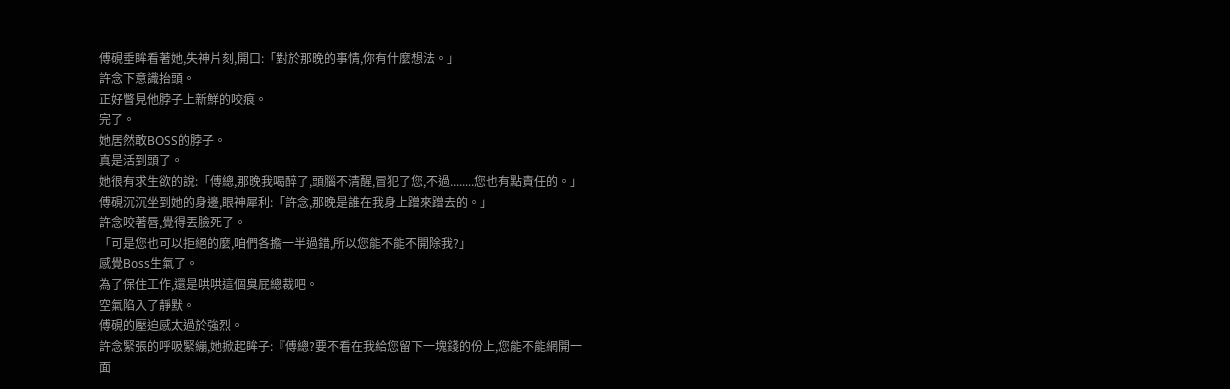傅硯垂眸看著她,失神片刻,開口:「對於那晚的事情,你有什麼想法。」
許念下意識抬頭。
正好瞥見他脖子上新鮮的咬痕。
完了。
她居然敢BOSS的脖子。
真是活到頭了。
她很有求生欲的說:「傅總,那晚我喝醉了,頭腦不清醒,冒犯了您,不過........您也有點責任的。」
傅硯沉沉坐到她的身邊,眼神犀利:「許念,那晚是誰在我身上蹭來蹭去的。」
許念咬著唇,覺得丟臉死了。
「可是您也可以拒絕的麼,咱們各擔一半過錯,所以您能不能不開除我?」
感覺Boss生氣了。
為了保住工作,還是哄哄這個臭屁總裁吧。
空氣陷入了靜默。
傅硯的壓迫感太過於強烈。
許念緊張的呼吸緊繃,她掀起眸子:『傅總?要不看在我給您留下一塊錢的份上,您能不能網開一面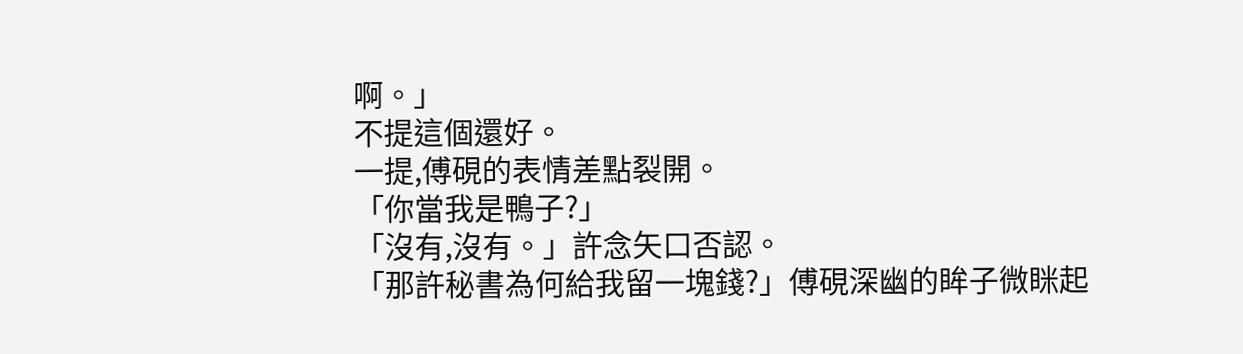啊。」
不提這個還好。
一提,傅硯的表情差點裂開。
「你當我是鴨子?」
「沒有,沒有。」許念矢口否認。
「那許秘書為何給我留一塊錢?」傅硯深幽的眸子微眯起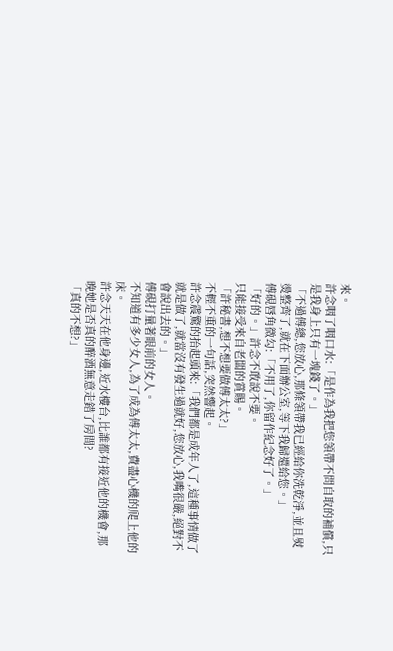來。
許念咽了咽口水:「是作為我把您領帶不問自取的補償,只是我身上只有一塊錢了。」
「不過傅總,您放心,那條領帶我已經給你洗乾淨,並且熨燙整齊了,就在下面辦公室,等下我歸還給您。」
傅硯唇角微勾:「不用了,你留作紀念好了。」
「好的。」許念不敢說不要。
只能接受來自老闆的賞賜。
「許秘書,想不想要做傅太太?」
不輕不重的一句話,突然響起。
許念震驚的抬起頭來:「我們都是成年人了,這種事情做了就是做了,就當沒有發生過就好,您放心,我嘴很嚴,絕對不會說出去的。」
傅硯打量著眼前的女人。
不知道有多少女人,為了成為傅太太,費盡心機的爬上他的床。
許念天天在他身邊,近水樓台,比誰都有接近他的機會,那晚她是否真的醉酒無意走錯了房間?
「真的不想?」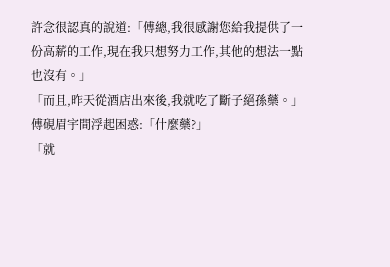許念很認真的說道:「傅總,我很感謝您給我提供了一份高薪的工作,現在我只想努力工作,其他的想法一點也沒有。」
「而且,昨天從酒店出來後,我就吃了斷子絕孫藥。」
傅硯眉宇間浮起困惑:「什麼藥?」
「就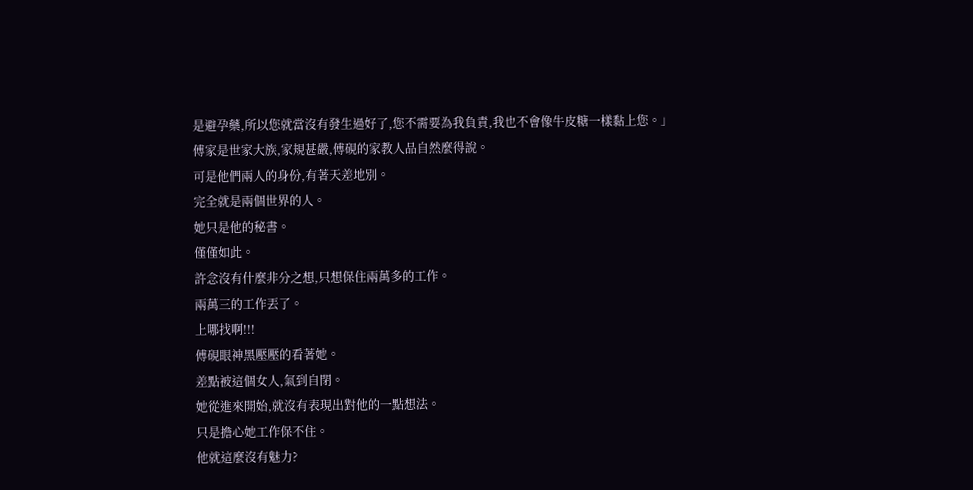是避孕藥,所以您就當沒有發生過好了,您不需要為我負責,我也不會像牛皮糖一樣黏上您。」
傅家是世家大族,家規甚嚴,傅硯的家教人品自然麼得說。
可是他們兩人的身份,有著天差地別。
完全就是兩個世界的人。
她只是他的秘書。
僅僅如此。
許念沒有什麼非分之想,只想保住兩萬多的工作。
兩萬三的工作丟了。
上哪找啊!!!
傅硯眼神黑壓壓的看著她。
差點被這個女人,氣到自閉。
她從進來開始,就沒有表現出對他的一點想法。
只是擔心她工作保不住。
他就這麼沒有魅力?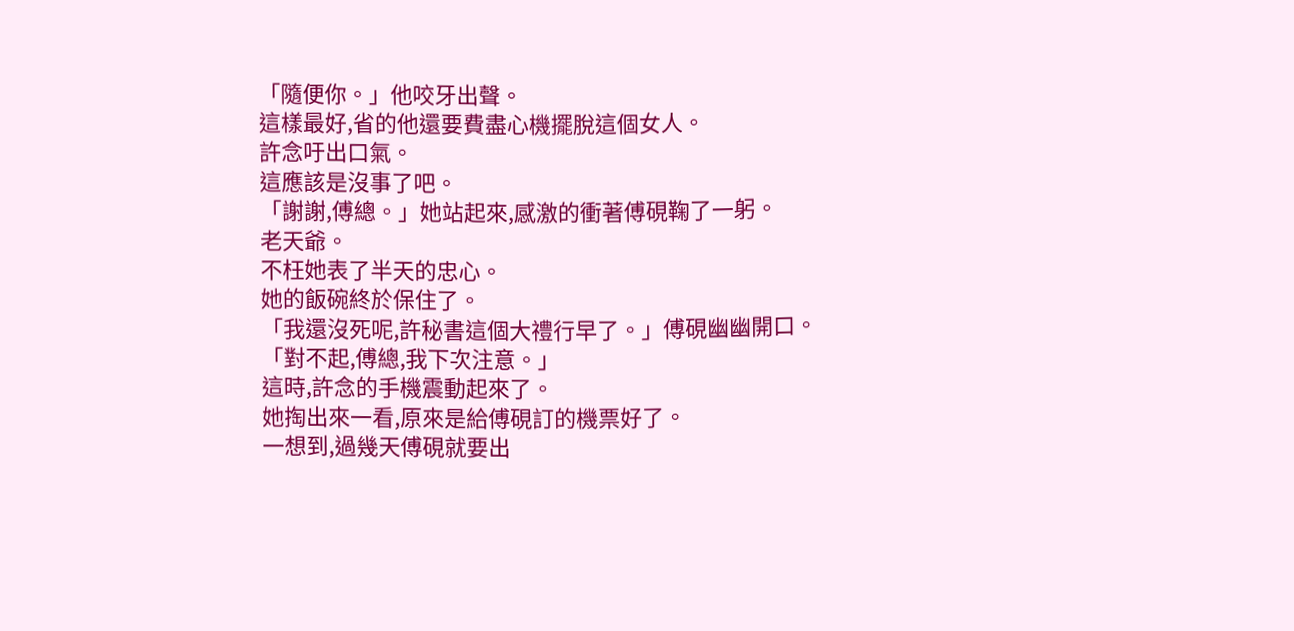「隨便你。」他咬牙出聲。
這樣最好,省的他還要費盡心機擺脫這個女人。
許念吁出口氣。
這應該是沒事了吧。
「謝謝,傅總。」她站起來,感激的衝著傅硯鞠了一躬。
老天爺。
不枉她表了半天的忠心。
她的飯碗終於保住了。
「我還沒死呢,許秘書這個大禮行早了。」傅硯幽幽開口。
「對不起,傅總,我下次注意。」
這時,許念的手機震動起來了。
她掏出來一看,原來是給傅硯訂的機票好了。
一想到,過幾天傅硯就要出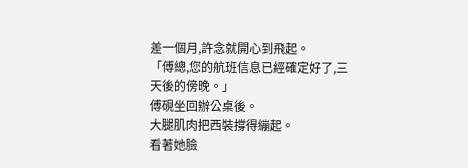差一個月,許念就開心到飛起。
「傅總,您的航班信息已經確定好了,三天後的傍晚。」
傅硯坐回辦公桌後。
大腿肌肉把西裝撐得繃起。
看著她臉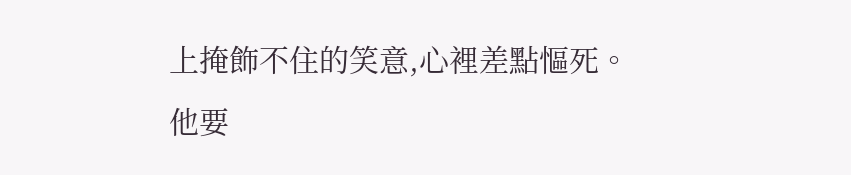上掩飾不住的笑意,心裡差點慪死。
他要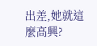出差,她就這麼高興?